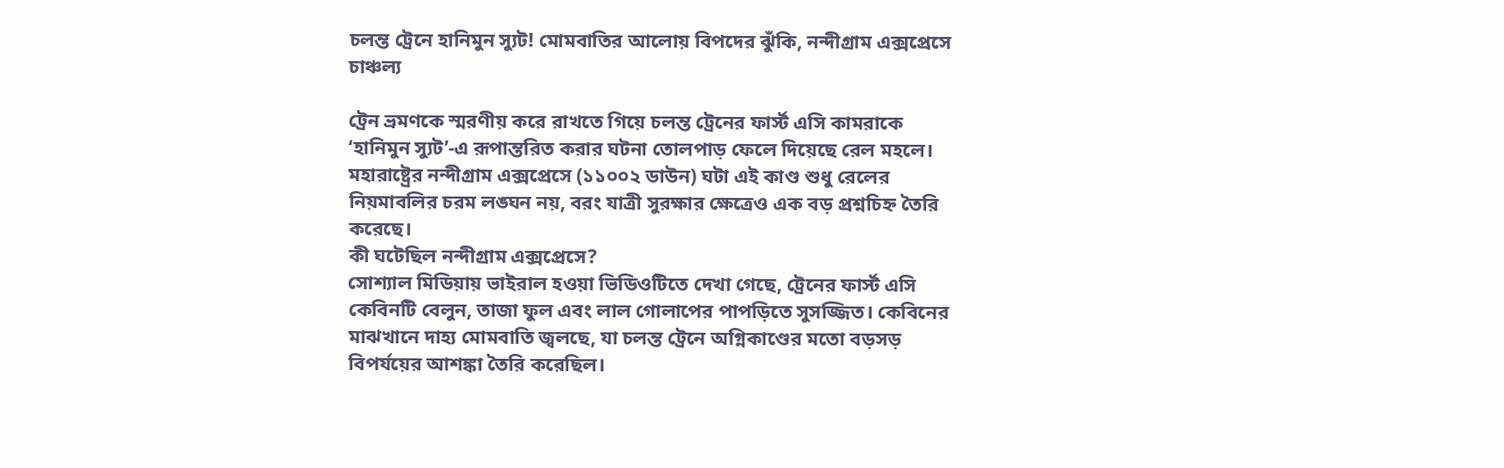চলন্ত ট্রেনে হানিমুন স্যুট! মোমবাতির আলোয় বিপদের ঝুঁকি, নন্দীগ্রাম এক্সপ্রেসে চাঞ্চল্য

ট্রেন ভ্রমণকে স্মরণীয় করে রাখতে গিয়ে চলন্ত ট্রেনের ফার্স্ট এসি কামরাকে ‘হানিমুন স্যুট’-এ রূপান্তরিত করার ঘটনা তোলপাড় ফেলে দিয়েছে রেল মহলে। মহারাষ্ট্রের নন্দীগ্রাম এক্সপ্রেসে (১১০০২ ডাউন) ঘটা এই কাণ্ড শুধু রেলের নিয়মাবলির চরম লঙ্ঘন নয়, বরং যাত্রী সুরক্ষার ক্ষেত্রেও এক বড় প্রশ্নচিহ্ন তৈরি করেছে।
কী ঘটেছিল নন্দীগ্রাম এক্সপ্রেসে?
সোশ্যাল মিডিয়ায় ভাইরাল হওয়া ভিডিওটিতে দেখা গেছে, ট্রেনের ফার্স্ট এসি কেবিনটি বেলুন, তাজা ফুল এবং লাল গোলাপের পাপড়িতে সুসজ্জিত। কেবিনের মাঝখানে দাহ্য মোমবাতি জ্বলছে, যা চলন্ত ট্রেনে অগ্নিকাণ্ডের মতো বড়সড় বিপর্যয়ের আশঙ্কা তৈরি করেছিল।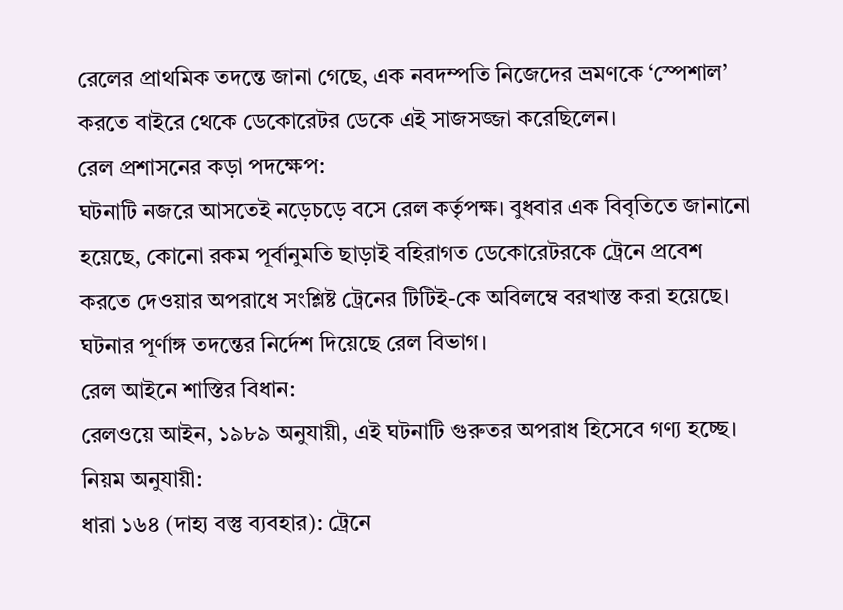রেলের প্রাথমিক তদন্তে জানা গেছে, এক নবদম্পতি নিজেদের ভ্রমণকে ‘স্পেশাল’ করতে বাইরে থেকে ডেকোরেটর ডেকে এই সাজসজ্জা করেছিলেন।
রেল প্রশাসনের কড়া পদক্ষেপ:
ঘটনাটি নজরে আসতেই নড়েচড়ে বসে রেল কর্তৃপক্ষ। বুধবার এক বিবৃতিতে জানানো হয়েছে, কোনো রকম পূর্বানুমতি ছাড়াই বহিরাগত ডেকোরেটরকে ট্রেনে প্রবেশ করতে দেওয়ার অপরাধে সংশ্লিষ্ট ট্রেনের টিটিই-কে অবিলম্বে বরখাস্ত করা হয়েছে। ঘটনার পূর্ণাঙ্গ তদন্তের নির্দেশ দিয়েছে রেল বিভাগ।
রেল আইনে শাস্তির বিধান:
রেলওয়ে আইন, ১৯৮৯ অনুযায়ী, এই ঘটনাটি গুরুতর অপরাধ হিসেবে গণ্য হচ্ছে। নিয়ম অনুযায়ী:
ধারা ১৬৪ (দাহ্য বস্তু ব্যবহার): ট্রেনে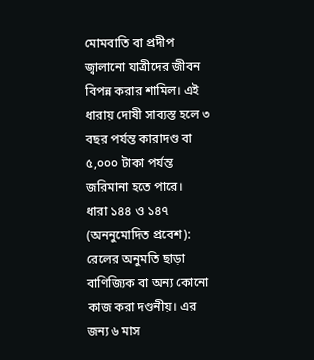মোমবাতি বা প্রদীপ জ্বালানো যাত্রীদের জীবন বিপন্ন করার শামিল। এই ধারায় দোষী সাব্যস্ত হলে ৩ বছর পর্যন্ত কারাদণ্ড বা ৫,০০০ টাকা পর্যন্ত জরিমানা হতে পারে।
ধারা ১৪৪ ও ১৪৭ (অননুমোদিত প্রবেশ): রেলের অনুমতি ছাড়া বাণিজ্যিক বা অন্য কোনো কাজ করা দণ্ডনীয়। এর জন্য ৬ মাস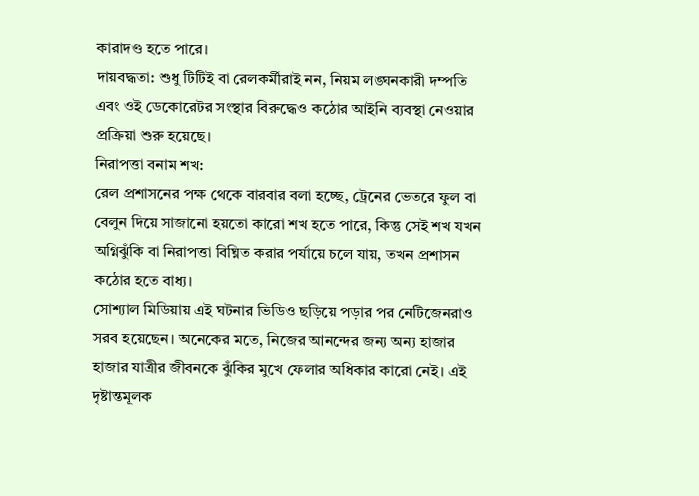কারাদণ্ড হতে পারে।
দায়বদ্ধতা: শুধু টিটিই বা রেলকর্মীরাই নন, নিয়ম লঙ্ঘনকারী দম্পতি এবং ওই ডেকোরেটর সংস্থার বিরুদ্ধেও কঠোর আইনি ব্যবস্থা নেওয়ার প্রক্রিয়া শুরু হয়েছে।
নিরাপত্তা বনাম শখ:
রেল প্রশাসনের পক্ষ থেকে বারবার বলা হচ্ছে, ট্রেনের ভেতরে ফুল বা বেলুন দিয়ে সাজানো হয়তো কারো শখ হতে পারে, কিন্তু সেই শখ যখন অগ্নিঝুঁকি বা নিরাপত্তা বিঘ্নিত করার পর্যায়ে চলে যায়, তখন প্রশাসন কঠোর হতে বাধ্য।
সোশ্যাল মিডিয়ায় এই ঘটনার ভিডিও ছড়িয়ে পড়ার পর নেটিজেনরাও সরব হয়েছেন। অনেকের মতে, নিজের আনন্দের জন্য অন্য হাজার হাজার যাত্রীর জীবনকে ঝুঁকির মুখে ফেলার অধিকার কারো নেই। এই দৃষ্টান্তমূলক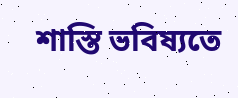শাস্তি ভবিষ্যতে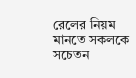রেলের নিয়ম মানতে সকলকে সচেতন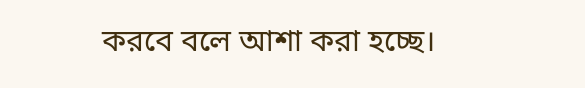করবে বলে আশা করা হচ্ছে।